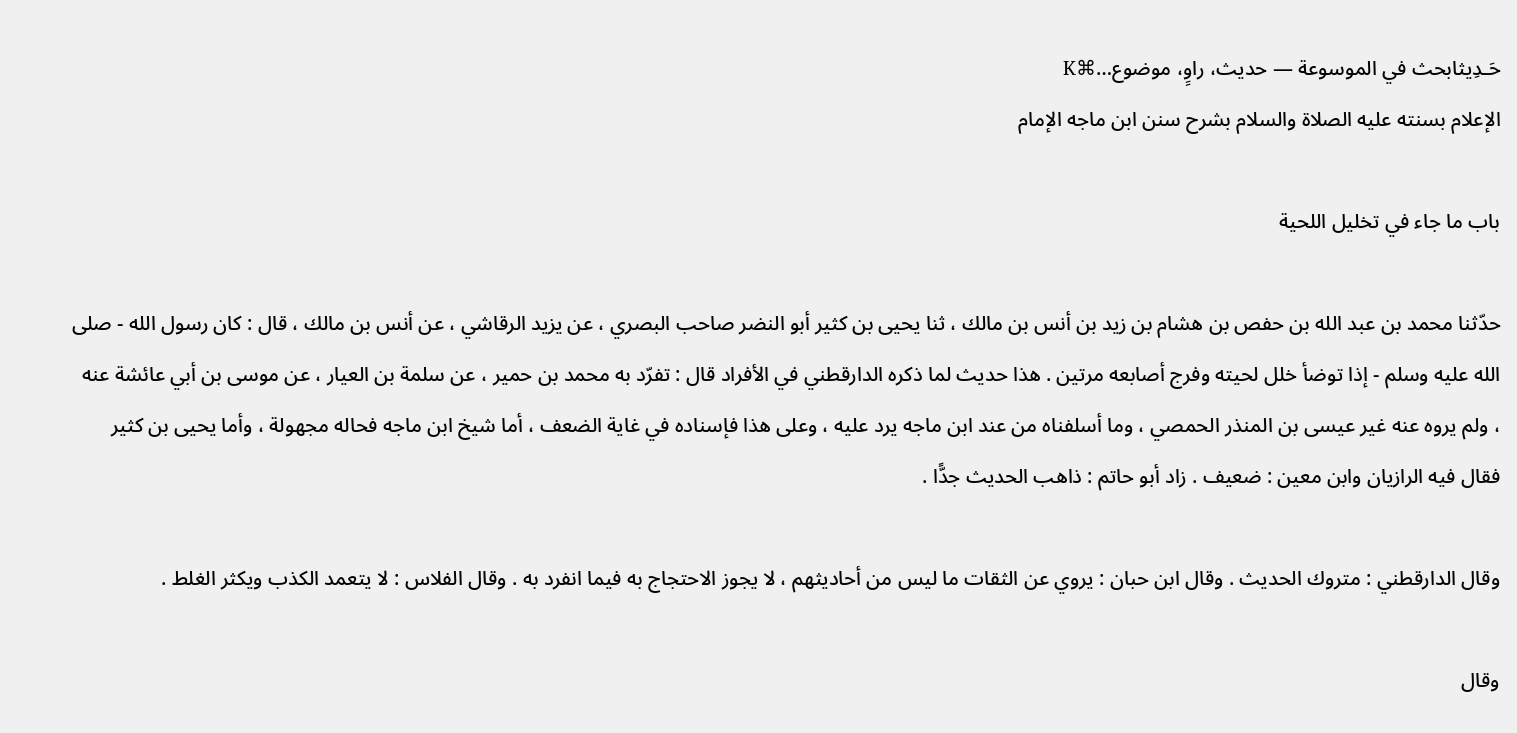حَـدِيثابحث في الموسوعة — حديث، راوٍ، موضوع…⌘K
الإعلام بسنته عليه الصلاة والسلام بشرح سنن ابن ماجه الإمام

باب ما جاء في تخليل اللحية

حدّثنا محمد بن عبد الله بن حفص بن هشام بن زيد بن أنس بن مالك ، ثنا يحيى بن كثير أبو النضر صاحب البصري ، عن يزيد الرقاشي ، عن أنس بن مالك ، قال : كان رسول الله - صلى الله عليه وسلم - إذا توضأ خلل لحيته وفرج أصابعه مرتين . هذا حديث لما ذكره الدارقطني في الأفراد قال : تفرّد به محمد بن حمير ، عن سلمة بن العيار ، عن موسى بن أبي عائشة عنه ، ولم يروه عنه غير عيسى بن المنذر الحمصي ، وما أسلفناه من عند ابن ماجه يرد عليه ، وعلى هذا فإسناده في غاية الضعف ، أما شيخ ابن ماجه فحاله مجهولة ، وأما يحيى بن كثير فقال فيه الرازيان وابن معين : ضعيف . زاد أبو حاتم : ذاهب الحديث جدًّا .

وقال الدارقطني : متروك الحديث . وقال ابن حبان : يروي عن الثقات ما ليس من أحاديثهم ، لا يجوز الاحتجاج به فيما انفرد به . وقال الفلاس : لا يتعمد الكذب ويكثر الغلط .

وقال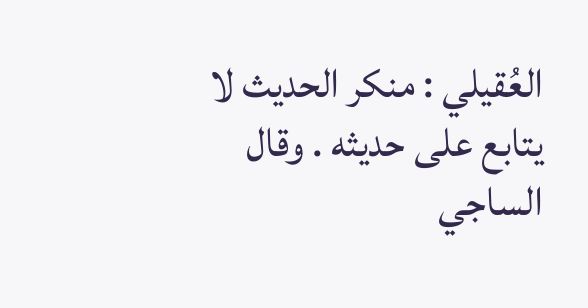العُقيلي : منكر الحديث لا يتابع على حديثه . وقال الساجي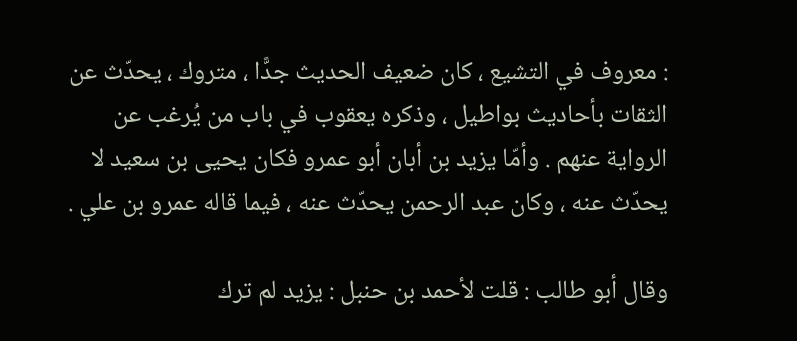: معروف في التشيع ، كان ضعيف الحديث جدًّا ، متروك ، يحدّث عن الثقات بأحاديث بواطيل ، وذكره يعقوب في باب من يُرغب عن الرواية عنهم . وأمّا يزيد بن أبان أبو عمرو فكان يحيى بن سعيد لا يحدّث عنه ، وكان عبد الرحمن يحدّث عنه ، فيما قاله عمرو بن علي .

وقال أبو طالب : قلت لأحمد بن حنبل : يزيد لم ترك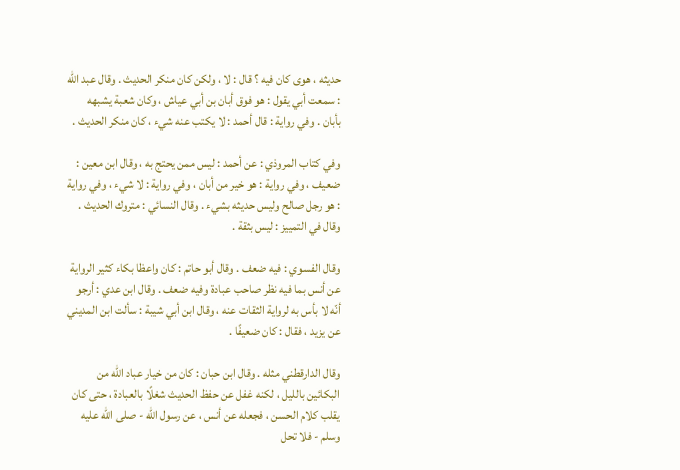حديثه ، هوى كان فيه ؟ قال : لا ، ولكن كان منكر الحديث . وقال عبد الله : سمعت أبي يقول : هو فوق أبان بن أبي عياش ، وكان شعبة يشبهه بأبان . وفي رواية : قال أحمد : لا يكتب عنه شيء ، كان منكر الحديث .

وفي كتاب المروذي : عن أحمد : ليس ممن يحتج به ، وقال ابن معين : ضعيف ، وفي رواية : هو خير من أبان ، وفي رواية : لا شيء ، وفي رواية : هو رجل صالح وليس حديثه بشيء . وقال النسائي : متروك الحديث . وقال في التمييز : ليس بثقة .

وقال الفسوي : فيه ضعف . وقال أبو حاتم : كان واعظا بكاء كثير الرواية عن أنس بما فيه نظر صاحب عبادة وفيه ضعف . وقال ابن عدي : أرجو أنّه لا بأس به لرواية الثقات عنه ، وقال ابن أبي شيبة : سألت ابن المديني عن يزيد ، فقال : كان ضعيفًا .

وقال الدارقطني مثله . وقال ابن حبان : كان من خيار عباد الله من البكائين بالليل ، لكنه غفل عن حفظ الحديث شغلًا بالعبادة ، حتى كان يقلب كلام الحسن ، فجعله عن أنس ، عن رسول الله - صلى الله عليه وسلم - فلا تحل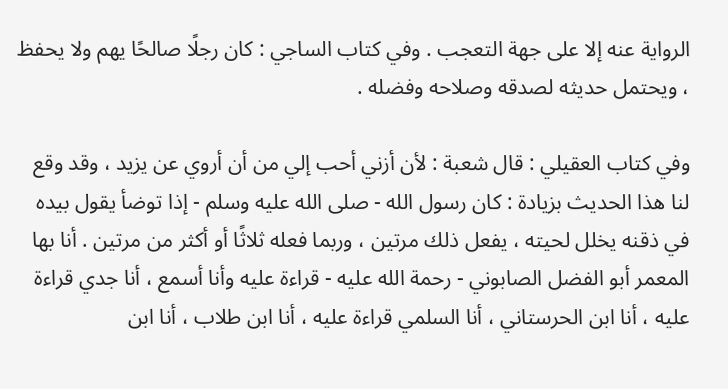الرواية عنه إلا على جهة التعجب . وفي كتاب الساجي : كان رجلًا صالحًا يهم ولا يحفظ ، ويحتمل حديثه لصدقه وصلاحه وفضله .

وفي كتاب العقيلي : قال شعبة : لأن أزني أحب إلي من أن أروي عن يزيد ، وقد وقع لنا هذا الحديث بزيادة : كان رسول الله - صلى الله عليه وسلم - إذا توضأ يقول بيده في ذقنه يخلل لحيته ، يفعل ذلك مرتين ، وربما فعله ثلاثًا أو أكثر من مرتين . أنا بها المعمر أبو الفضل الصابوني - رحمة الله عليه - قراءة عليه وأنا أسمع ، أنا جدي قراءة عليه ، أنا ابن الحرستاني ، أنا السلمي قراءة عليه ، أنا ابن طلاب ، أنا ابن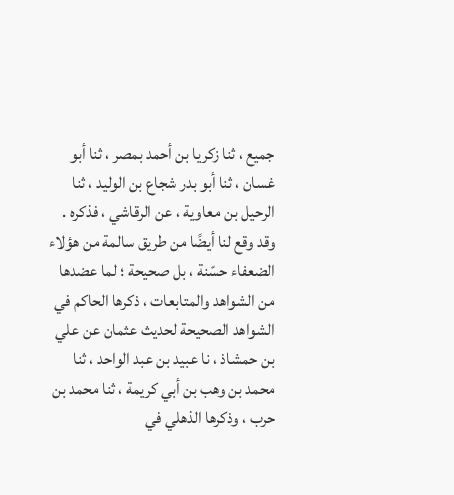جميع ، ثنا زكريا بن أحمد بمصر ، ثنا أبو غسان ، ثنا أبو بدر شجاع بن الوليد ، ثنا الرحيل بن معاوية ، عن الرقاشي ، فذكره . وقد وقع لنا أيضًا من طريق سالمة من هؤلاء الضعفاء حسّنة ، بل صحيحة ؛ لما عضدها من الشواهد والمتابعات ، ذكرها الحاكم في الشواهد الصحيحة لحديث عثمان عن علي بن حمشاذ ، نا عبيد بن عبد الواحد ، ثنا محمد بن وهب بن أبي كريمة ، ثنا محمد بن حرب ، وذكرها الذهلي في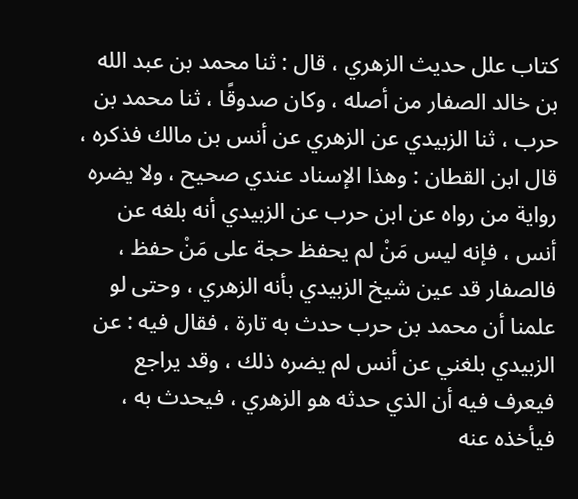كتاب علل حديث الزهري ، قال : ثنا محمد بن عبد الله بن خالد الصفار من أصله ، وكان صدوقًا ، ثنا محمد بن حرب ، ثنا الزبيدي عن الزهري عن أنس بن مالك فذكره ، قال ابن القطان : وهذا الإسناد عندي صحيح ، ولا يضره رواية من رواه عن ابن حرب عن الزبيدي أنه بلغه عن أنس ، فإنه ليس مَنْ لم يحفظ حجة على مَنْ حفظ ، فالصفار قد عين شيخ الزبيدي بأنه الزهري ، وحتى لو علمنا أن محمد بن حرب حدث به تارة ، فقال فيه : عن الزبيدي بلغني عن أنس لم يضره ذلك ، وقد يراجع فيعرف فيه أن الذي حدثه هو الزهري ، فيحدث به ، فيأخذه عنه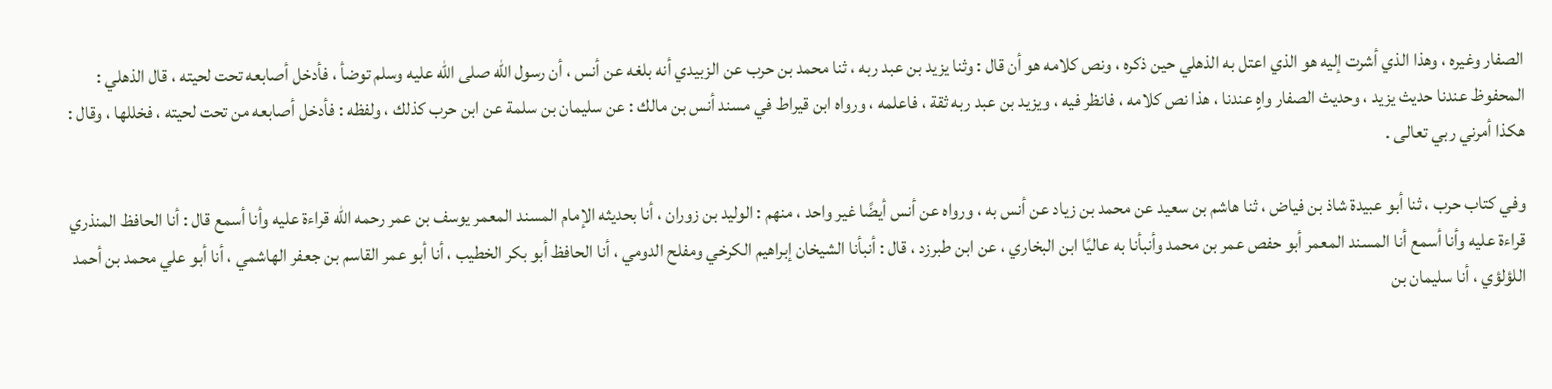الصفار وغيره ، وهذا الذي أشرت إليه هو الذي اعتل به الذهلي حين ذكره ، ونص كلامه هو أن قال : وثنا يزيد بن عبد ربه ، ثنا محمد بن حرب عن الزبيدي أنه بلغه عن أنس ، أن رسول الله صلى الله عليه وسلم توضأ ، فأدخل أصابعه تحت لحيته ، قال الذهلي : المحفوظ عندنا حديث يزيد ، وحديث الصفار واهٍ عندنا ، هذا نص كلامه ، فانظر فيه ، ويزيد بن عبد ربه ثقة ، فاعلمه ، ورواه ابن قيراط في مسند أنس بن مالك : عن سليمان بن سلمة عن ابن حرب كذلك ، ولفظه : فأدخل أصابعه من تحت لحيته ، فخللها ، وقال : هكذا أمرني ربي تعالى .

وفي كتاب حرب ، ثنا أبو عبيدة شاذ بن فياض ، ثنا هاشم بن سعيد عن محمد بن زياد عن أنس به ، ورواه عن أنس أيضًا غير واحد ، منهم : الوليد بن زوران ، أنا بحديثه الإمام المسند المعمر يوسف بن عمر رحمه الله قراءة عليه وأنا أسمع قال : أنا الحافظ المنذري قراءة عليه وأنا أسمع أنا المسند المعمر أبو حفص عمر بن محمد وأنبأنا به عاليًا ابن البخاري ، عن ابن طبرزد ، قال : أنبأنا الشيخان إبراهيم الكرخي ومفلح الدومي ، أنا الحافظ أبو بكر الخطيب ، أنا أبو عمر القاسم بن جعفر الهاشمي ، أنا أبو علي محمد بن أحمد اللؤلؤي ، أنا سليمان بن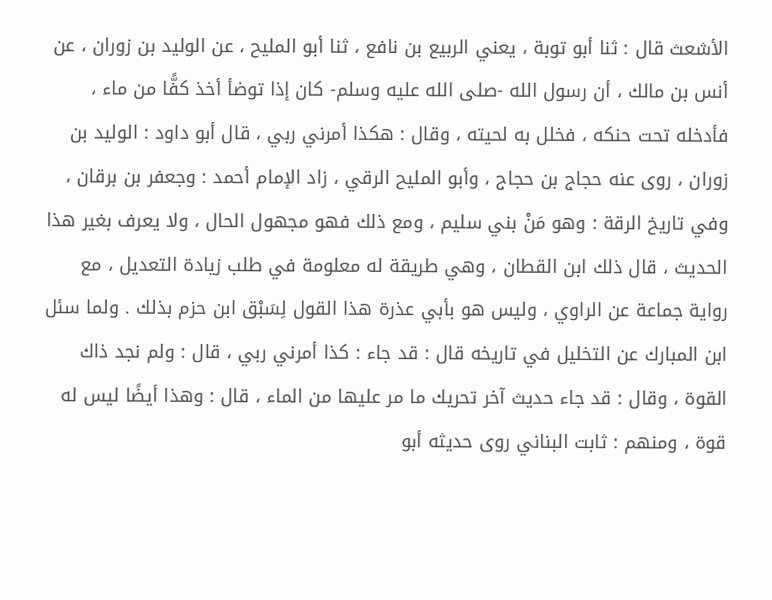الأشعث قال : ثنا أبو توبة ، يعني الربيع بن نافع ، ثنا أبو المليح ، عن الوليد بن زوران ، عن أنس بن مالك ، أن رسول الله -صلى الله عليه وسلم- كان إذا توضأ أخذ كفًّا من ماء ، فأدخله تحت حنكه ، فخلل به لحيته ، وقال : هكذا أمرني ربي ، قال أبو داود : الوليد بن زوران ، روى عنه حجاج بن حجاج ، وأبو المليح الرقي ، زاد الإمام أحمد : وجعفر بن برقان ، وفي تاريخ الرقة : وهو مَنْ بني سليم ، ومع ذلك فهو مجهول الحال ، ولا يعرف بغير هذا الحديث ، قال ذلك ابن القطان ، وهي طريقة له معلومة في طلب زيادة التعديل ، مع رواية جماعة عن الراوي ، وليس هو بأبي عذرة هذا القول لِسَبْق ابن حزم بذلك . ولما سئل ابن المبارك عن التخليل في تاريخه قال : قد جاء : كذا أمرني ربي ، قال : ولم نجد ذاك القوة ، وقال : قد جاء حديث آخر تحريك ما مر عليها من الماء ، قال : وهذا أيضًا ليس له قوة ، ومنهم : ثابت البناني روى حديثه أبو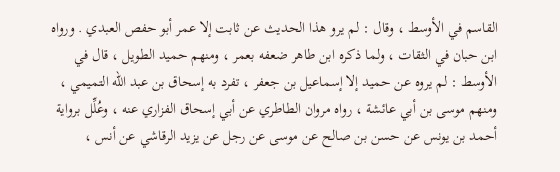القاسم في الأوسط ، وقال : لم يرو هذا الحديث عن ثابت إلا عمر أبو حفص العبدي . ورواه ابن حبان في الثقات ، ولما ذكره ابن طاهر ضعفه بعمر ، ومنهم حميد الطويل ، قال في الأوسط : لم يروه عن حميد إلا إسماعيل بن جعفر ، تفرد به إسحاق بن عبد الله التميمي ، ومنهم موسى بن أبي عائشة ، رواه مروان الطاطري عن أبي إسحاق الفزاري عنه ، وعُلِّل برواية أحمد بن يونس عن حسن بن صالح عن موسى عن رجل عن يزيد الرقاشي عن أنس ،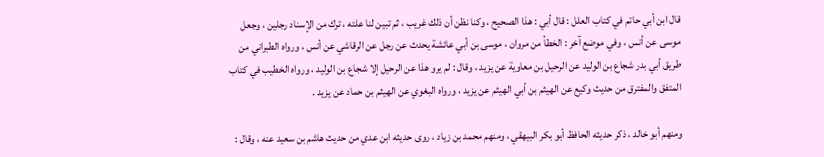قال ابن أبي حاتم في كتاب العلل : قال أبي : هذا الصحيح ، وكنا نظن أن ذلك غريب ، ثم تبين لنا علته ، ترك من الإسناد رجلين ، وجعل موسى عن أنس ، وفي موضع آخر : الخطأ من مروان ، موسى بن أبي عائشة يحدث عن رجل عن الرقاشي عن أنس ، ورواه الطبراني من طريق أبي بدر شجاع بن الوليد عن الرحيل بن معاوية عن يزيد ، وقال : لم يرو هذا عن الرحيل إلا شجاع بن الوليد ، ورواه الخطيب في كتاب المتفق والمفترق من حديث وكيع عن الهيثم بن أبي الهيثم عن يزيد ، ورواه البغوي عن الهيثم بن حماد عن يزيد .

ومنهم أبو خالد ، ذكر حديثه الحافظ أبو بكر البيهقي ، ومنهم محمد بن زياد ، روى حديثه ابن عدي من حديث هاشم بن سعيد عنه ، وقال :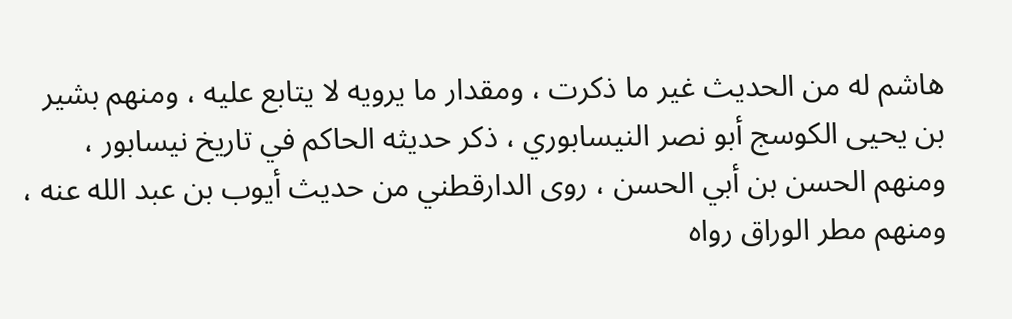هاشم له من الحديث غير ما ذكرت ، ومقدار ما يرويه لا يتابع عليه ، ومنهم بشير بن يحيى الكوسج أبو نصر النيسابوري ، ذكر حديثه الحاكم في تاريخ نيسابور ، ومنهم الحسن بن أبي الحسن ، روى الدارقطني من حديث أيوب بن عبد الله عنه ، ومنهم مطر الوراق رواه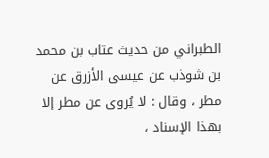الطبراني من حديث عتاب بن محمد بن شوذب عن عيسى الأزرق عن مطر ، وقال : لا يُروى عن مطر إلا بهذا الإسناد ،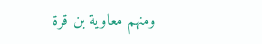ومنهم معاوية بن قرة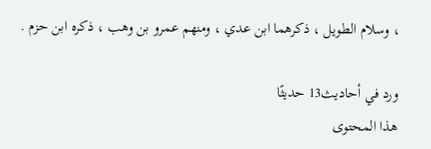، وسلام الطويل ، ذكرهما ابن عدي ، ومنهم عمرو بن وهب ، ذكره ابن حزم .

ورد في أحاديث13 حديثًا
هذا المحتوى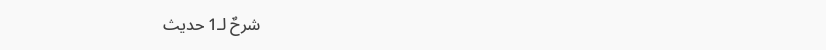شرحٌ لـ1 حديث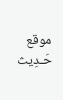موقع حَـدِيث